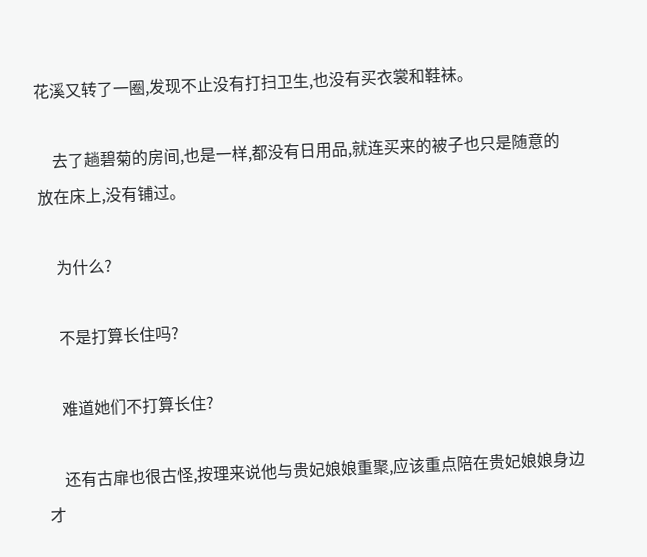花溪又转了一圈,发现不止没有打扫卫生,也没有买衣裳和鞋袜。

    去了趟碧菊的房间,也是一样,都没有日用品,就连买来的被子也只是随意的放在床上,没有铺过。

    为什么?

    不是打算长住吗?

    难道她们不打算长住?

    还有古扉也很古怪,按理来说他与贵妃娘娘重聚,应该重点陪在贵妃娘娘身边才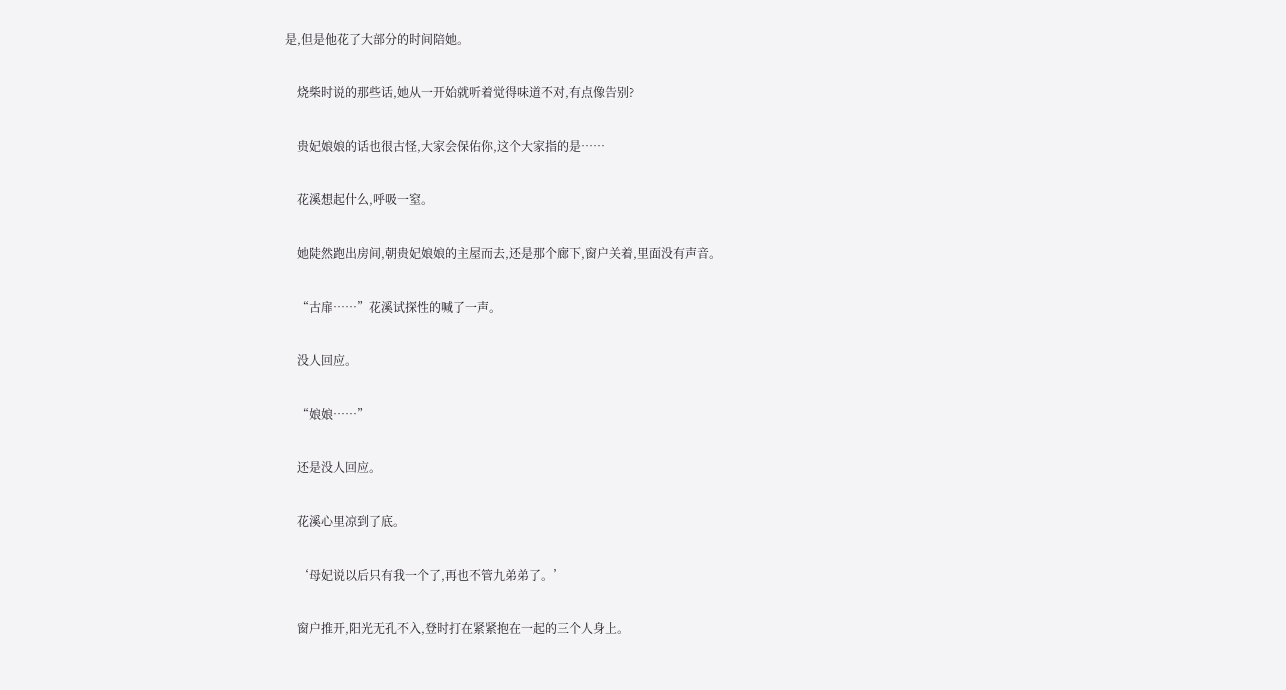是,但是他花了大部分的时间陪她。

    烧柴时说的那些话,她从一开始就听着觉得味道不对,有点像告别?

    贵妃娘娘的话也很古怪,大家会保佑你,这个大家指的是……

    花溪想起什么,呼吸一窒。

    她陡然跑出房间,朝贵妃娘娘的主屋而去,还是那个廊下,窗户关着,里面没有声音。

    “古扉……”花溪试探性的喊了一声。

    没人回应。

    “娘娘……”

    还是没人回应。

    花溪心里凉到了底。

    ‘母妃说以后只有我一个了,再也不管九弟弟了。’

    窗户推开,阳光无孔不入,登时打在紧紧抱在一起的三个人身上。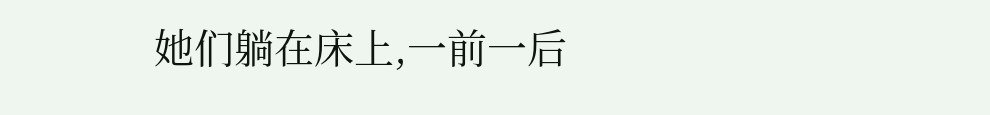她们躺在床上,一前一后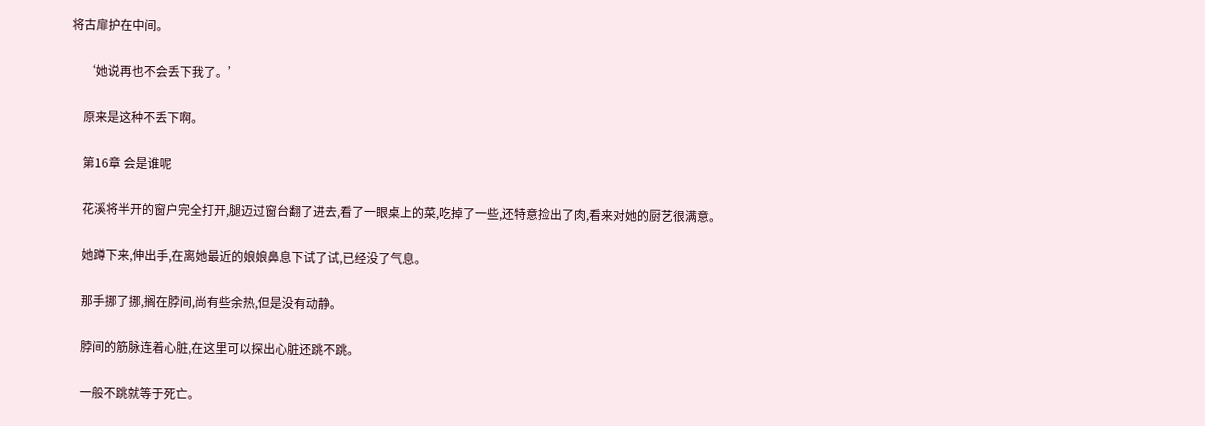将古扉护在中间。

    ‘她说再也不会丢下我了。’

    原来是这种不丢下啊。

    第16章 会是谁呢

    花溪将半开的窗户完全打开,腿迈过窗台翻了进去,看了一眼桌上的菜,吃掉了一些,还特意捡出了肉,看来对她的厨艺很满意。

    她蹲下来,伸出手,在离她最近的娘娘鼻息下试了试,已经没了气息。

    那手挪了挪,搁在脖间,尚有些余热,但是没有动静。

    脖间的筋脉连着心脏,在这里可以探出心脏还跳不跳。

    一般不跳就等于死亡。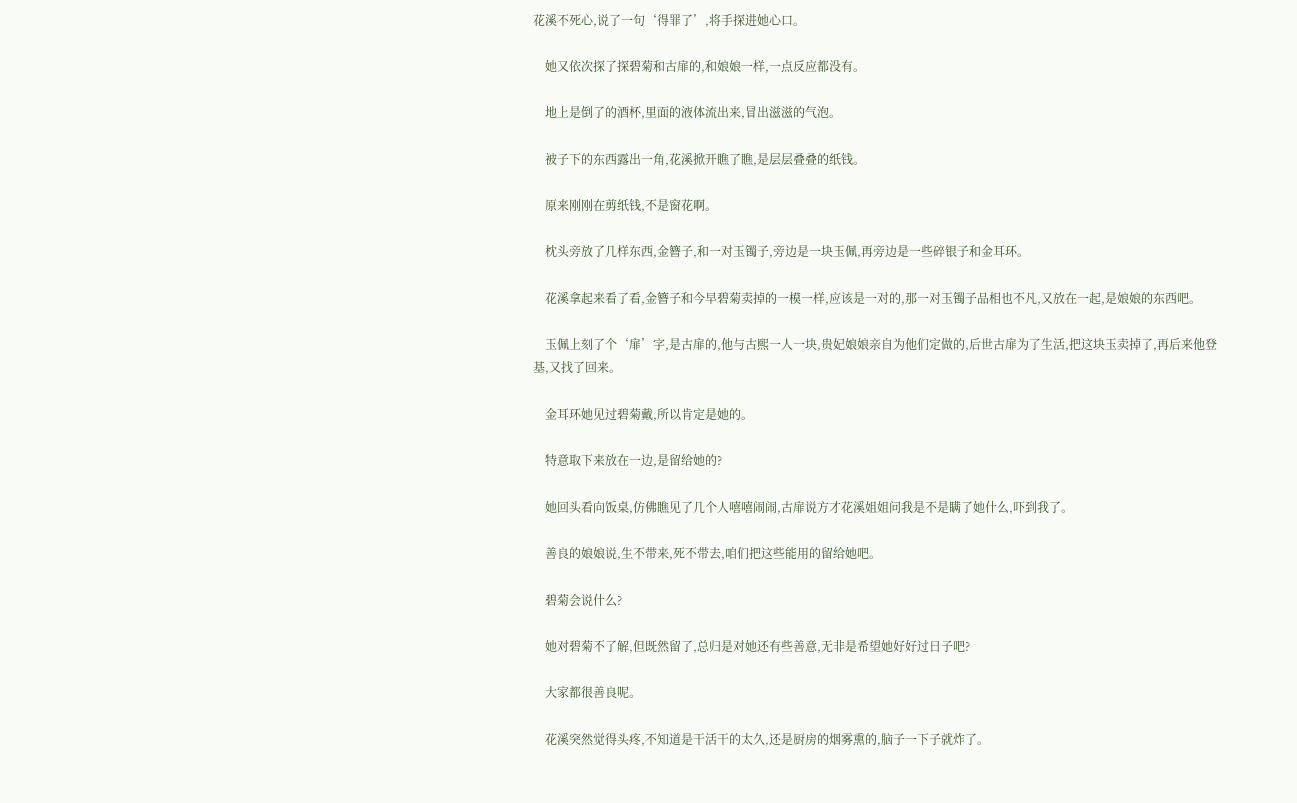花溪不死心,说了一句‘得罪了’,将手探进她心口。

    她又依次探了探碧菊和古扉的,和娘娘一样,一点反应都没有。

    地上是倒了的酒杯,里面的液体流出来,冒出滋滋的气泡。

    被子下的东西露出一角,花溪掀开瞧了瞧,是层层叠叠的纸钱。

    原来刚刚在剪纸钱,不是窗花啊。

    枕头旁放了几样东西,金簪子,和一对玉镯子,旁边是一块玉佩,再旁边是一些碎银子和金耳环。

    花溪拿起来看了看,金簪子和今早碧菊卖掉的一模一样,应该是一对的,那一对玉镯子品相也不凡,又放在一起,是娘娘的东西吧。

    玉佩上刻了个‘扉’字,是古扉的,他与古熙一人一块,贵妃娘娘亲自为他们定做的,后世古扉为了生活,把这块玉卖掉了,再后来他登基,又找了回来。

    金耳环她见过碧菊戴,所以肯定是她的。

    特意取下来放在一边,是留给她的?

    她回头看向饭桌,仿佛瞧见了几个人嘻嘻闹闹,古扉说方才花溪姐姐问我是不是瞒了她什么,吓到我了。

    善良的娘娘说,生不带来,死不带去,咱们把这些能用的留给她吧。

    碧菊会说什么?

    她对碧菊不了解,但既然留了,总归是对她还有些善意,无非是希望她好好过日子吧?

    大家都很善良呢。

    花溪突然觉得头疼,不知道是干活干的太久,还是厨房的烟雾熏的,脑子一下子就炸了。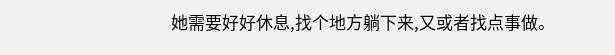她需要好好休息,找个地方躺下来,又或者找点事做。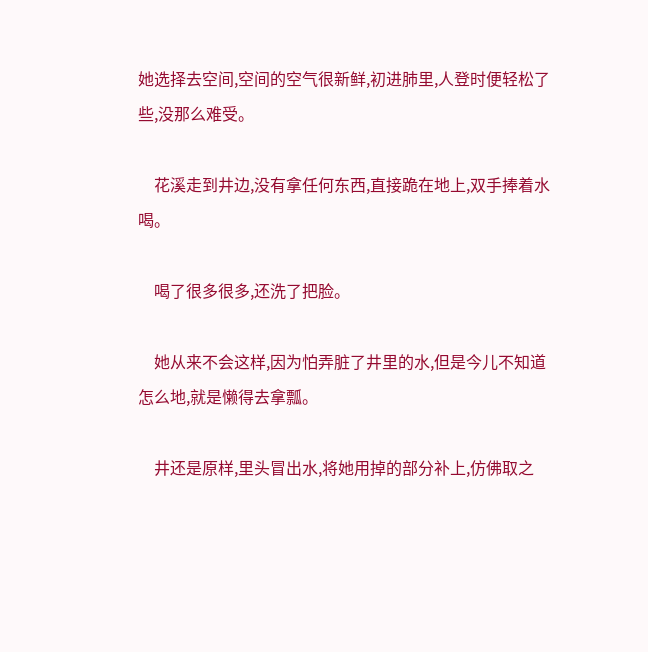她选择去空间,空间的空气很新鲜,初进肺里,人登时便轻松了些,没那么难受。

    花溪走到井边,没有拿任何东西,直接跪在地上,双手捧着水喝。

    喝了很多很多,还洗了把脸。

    她从来不会这样,因为怕弄脏了井里的水,但是今儿不知道怎么地,就是懒得去拿瓢。

    井还是原样,里头冒出水,将她用掉的部分补上,仿佛取之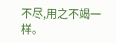不尽,用之不竭一样。